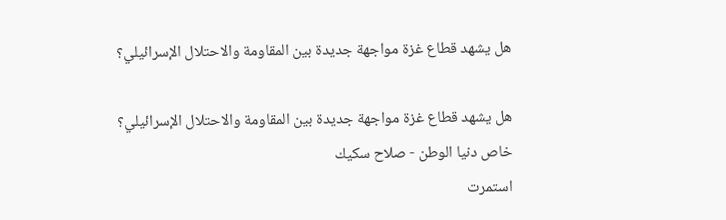هل يشهد قطاع غزة مواجهة جديدة بين المقاومة والاحتلال الإسرائيلي؟

هل يشهد قطاع غزة مواجهة جديدة بين المقاومة والاحتلال الإسرائيلي؟
خاص دنيا الوطن - صلاح سكيك
استمرت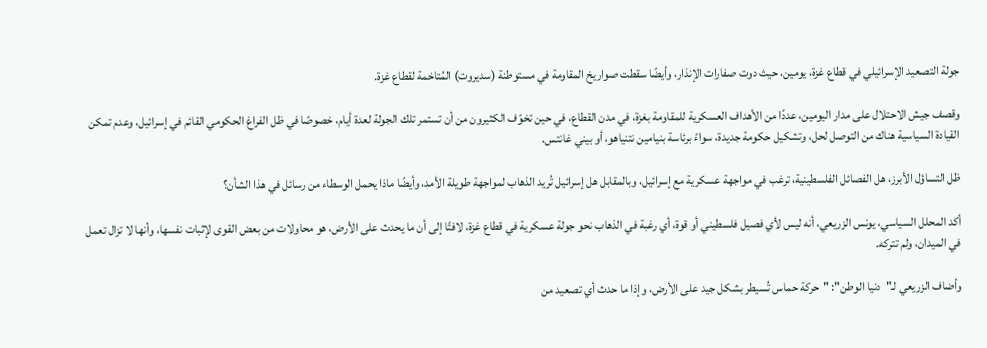جولة التصعيد الإسرائيلي في قطاع غزة، يومين، حيث دوت صفارات الإنذار، وأيضًا سقطت صواريخ المقاومة في مستوطنة (سديروت) المُتاخمة لقطاع غزة.

وقصف جيش الاحتلال على مدار اليومين، عددًا من الأهداف العسكرية للمقاومة بغزة، في مدن القطاع، في حين تخوّف الكثيرون من أن تستمر تلك الجولة لعدة أيام، خصوصًا في ظل الفراغ الحكومي القائم في إسرائيل، وعدم تمكن القيادة السياسية هناك من التوصل لحل، وتشكيل حكومة جديدة، سواءً برئاسة بنيامين نتنياهو، أو بيني غانتس.

ظل التساؤل الأبرز، هل الفصائل الفلسطينية، ترغب في مواجهة عسكرية مع إسرائيل، وبالمقابل هل إسرائيل تُريد الذهاب لمواجهة طويلة الأمد، وأيضًا ماذا يحمل الوسطاء من رسائل في هذا الشأن؟

أكد المحلل السياسي، يونس الزريعي، أنه ليس لأي فصيل فلسطيني أو قوة، أي رغبة في الذهاب نحو جولة عسكرية في قطاع غزة، لافتًا إلى أن ما يحدث على الأرض، هو محاولات من بعض القوى لإثبات نفسها، وأنها لا تزال تعمل في الميدان، ولم تتركه.

وأضاف الزريعي لـ"دنيا الوطن": "حركة حماس تُسيطر بشكل جيد على الأرض، وإذا ما حدث أي تصعيد من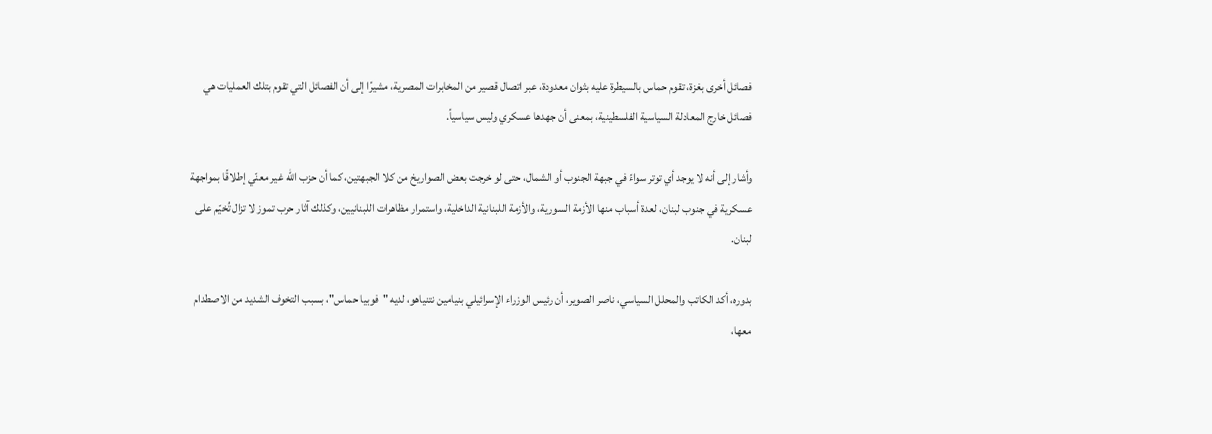فصائل أخرى بغزة، تقوم حماس بالسيطرة عليه بثوان معدودة، عبر اتصال قصير من المخابرات المصرية، مشيرًا إلى أن الفصائل التي تقوم بتلك العمليات هي فصائل خارج المعادلة السياسية الفلسطينية، بمعنى أن جهدها عسكري وليس سياسياً.

وأشار إلى أنه لا يوجد أي توتر سواءً في جبهة الجنوب أو الشمال، حتى لو خرجت بعض الصواريخ من كلا الجبهتين، كما أن حزب الله غير معنّي إطلاقًا بمواجهة عسكرية في جنوب لبنان، لعدة أسباب منها الأزمة السورية، والأزمة اللبنانية الداخلية، واستمرار مظاهرات اللبنانيين، وكذلك آثار حرب تموز لا تزال تُخيّم على لبنان.

بدوره، أكد الكاتب والمحلل السياسي، ناصر الصوير، أن رئيس الوزراء الإسرائيلي بنيامين نتنياهو، لديه "فوبيا حماس"، بسبب التخوف الشديد من الاصطدام معها،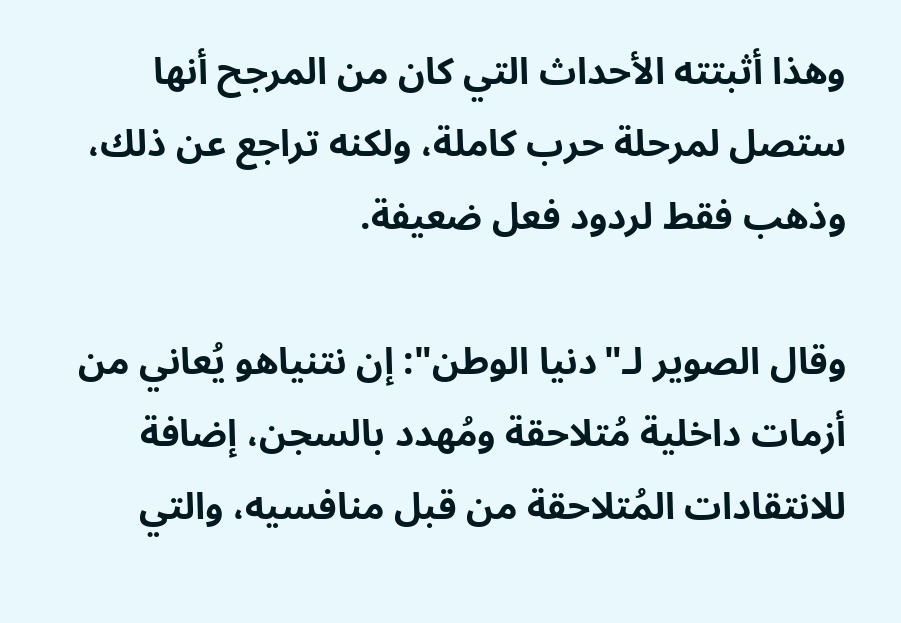وهذا أثبتته الأحداث التي كان من المرجح أنها ستصل لمرحلة حرب كاملة، ولكنه تراجع عن ذلك، وذهب فقط لردود فعل ضعيفة.

وقال الصوير لـ"دنيا الوطن": إن نتنياهو يُعاني من أزمات داخلية مُتلاحقة ومُهدد بالسجن، إضافة للانتقادات المُتلاحقة من قبل منافسيه، والتي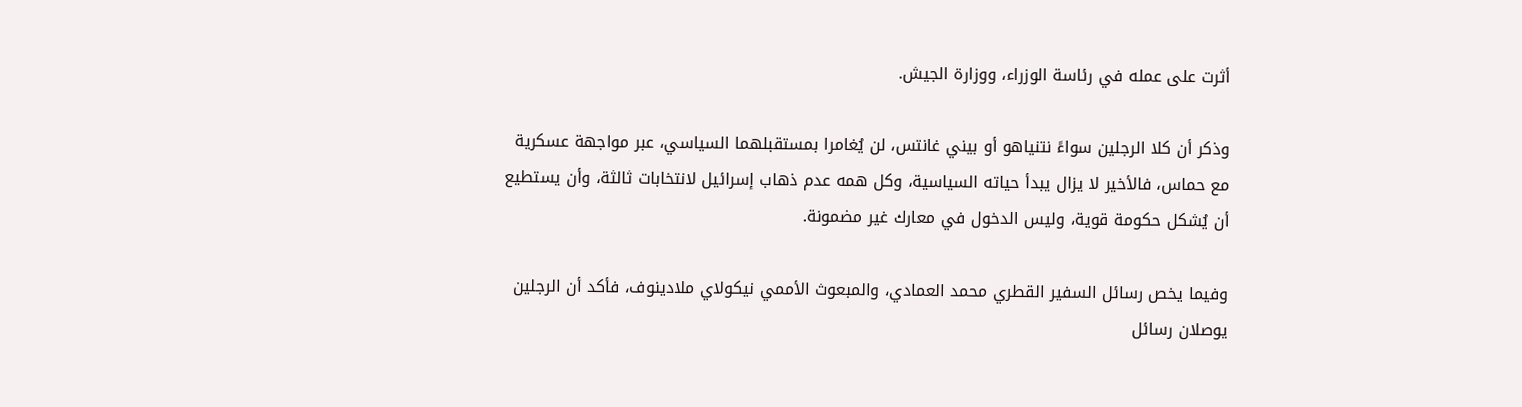أثرت على عمله في رئاسة الوزراء، ووزارة الجيش.

وذكر أن كلا الرجلين سواءً نتنياهو أو بيني غانتس، لن يُغامرا بمستقبلهما السياسي، عبر مواجهة عسكرية مع حماس، فالأخير لا يزال يبدأ حياته السياسية، وكل همه عدم ذهاب إسرائيل لانتخابات ثالثة، وأن يستطيع أن يُشكل حكومة قوية، وليس الدخول في معارك غير مضمونة.

وفيما يخص رسائل السفير القطري محمد العمادي، والمبعوث الأممي نيكولاي ملادينوف، فأكد أن الرجلين يوصلان رسائل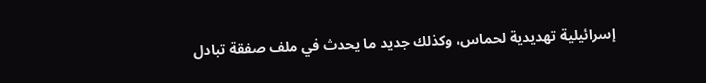إسرائيلية تهديدية لحماس، وكذلك جديد ما يحدث في ملف صفقة تبادل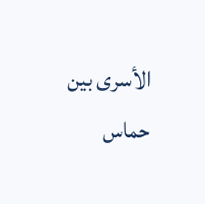الأسرى بين حماس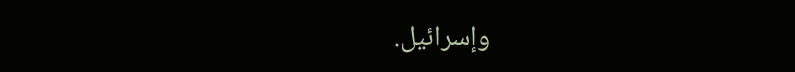وإسرائيل.